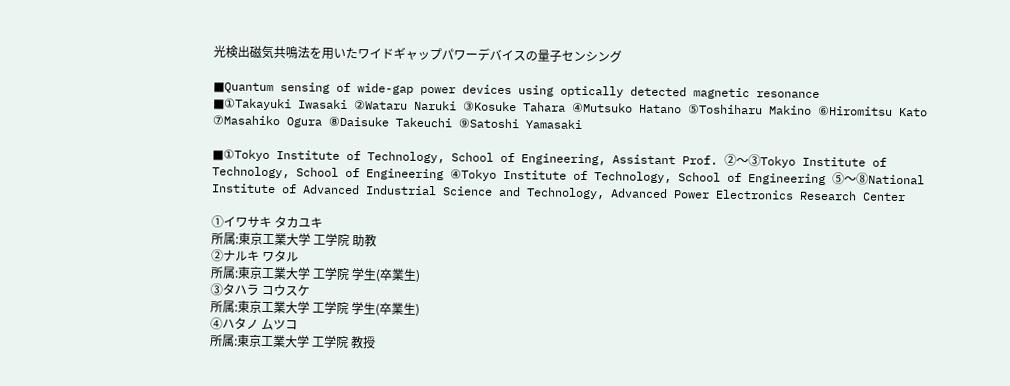光検出磁気共鳴法を用いたワイドギャップパワーデバイスの量子センシング

■Quantum sensing of wide-gap power devices using optically detected magnetic resonance
■①Takayuki Iwasaki ②Wataru Naruki ③Kosuke Tahara ④Mutsuko Hatano ⑤Toshiharu Makino ⑥Hiromitsu Kato ⑦Masahiko Ogura ⑧Daisuke Takeuchi ⑨Satoshi Yamasaki

■①Tokyo Institute of Technology, School of Engineering, Assistant Prof. ②〜③Tokyo Institute of Technology, School of Engineering ④Tokyo Institute of Technology, School of Engineering ⑤〜⑧National Institute of Advanced Industrial Science and Technology, Advanced Power Electronics Research Center

①イワサキ タカユキ
所属:東京工業大学 工学院 助教
②ナルキ ワタル
所属:東京工業大学 工学院 学生(卒業生)
③タハラ コウスケ
所属:東京工業大学 工学院 学生(卒業生)
④ハタノ ムツコ
所属:東京工業大学 工学院 教授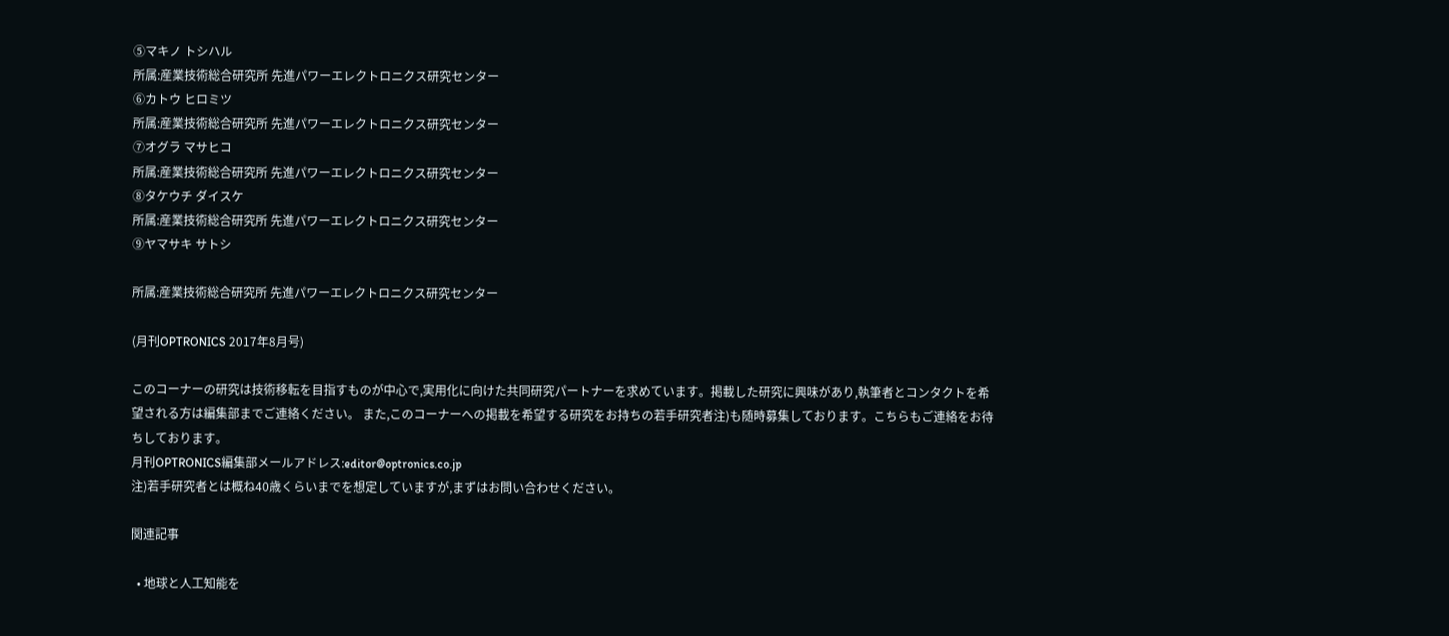⑤マキノ トシハル
所属:産業技術総合研究所 先進パワーエレクトロニクス研究センター
⑥カトウ ヒロミツ
所属:産業技術総合研究所 先進パワーエレクトロニクス研究センター
⑦オグラ マサヒコ
所属:産業技術総合研究所 先進パワーエレクトロニクス研究センター
⑧タケウチ ダイスケ
所属:産業技術総合研究所 先進パワーエレクトロニクス研究センター
⑨ヤマサキ サトシ

所属:産業技術総合研究所 先進パワーエレクトロニクス研究センター

(月刊OPTRONICS 2017年8月号)

このコーナーの研究は技術移転を目指すものが中心で,実用化に向けた共同研究パートナーを求めています。掲載した研究に興味があり,執筆者とコンタクトを希望される方は編集部までご連絡ください。 また,このコーナーへの掲載を希望する研究をお持ちの若手研究者注)も随時募集しております。こちらもご連絡をお待ちしております。
月刊OPTRONICS編集部メールアドレス:editor@optronics.co.jp
注)若手研究者とは概ね40歳くらいまでを想定していますが,まずはお問い合わせください。

関連記事

  • 地球と人工知能を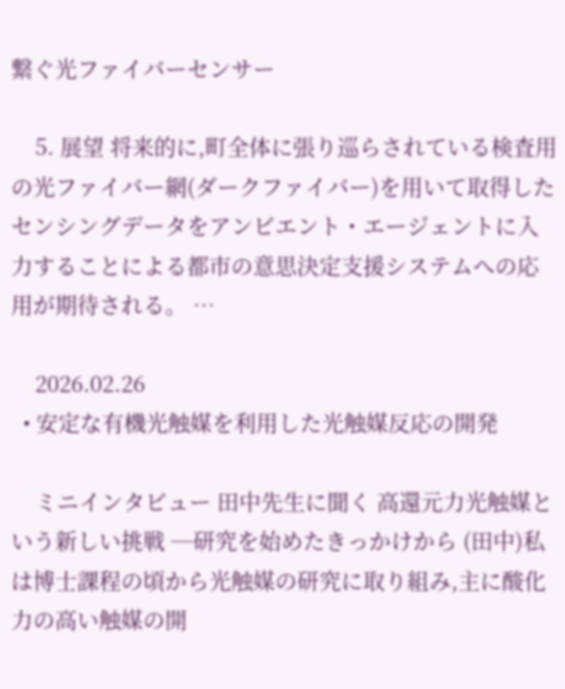繋ぐ光ファイバーセンサー

    5. 展望 将来的に,町全体に張り巡らされている検査用の光ファイバー網(ダークファイバー)を用いて取得したセンシングデータをアンビエント・エージェントに入力することによる都市の意思決定支援システムへの応用が期待される。 …

    2026.02.26
  • 安定な有機光触媒を利用した光触媒反応の開発

    ミニインタビュー 田中先生に聞く 高還元力光触媒という新しい挑戦 ─研究を始めたきっかけから (田中)私は博士課程の頃から光触媒の研究に取り組み,主に酸化力の高い触媒の開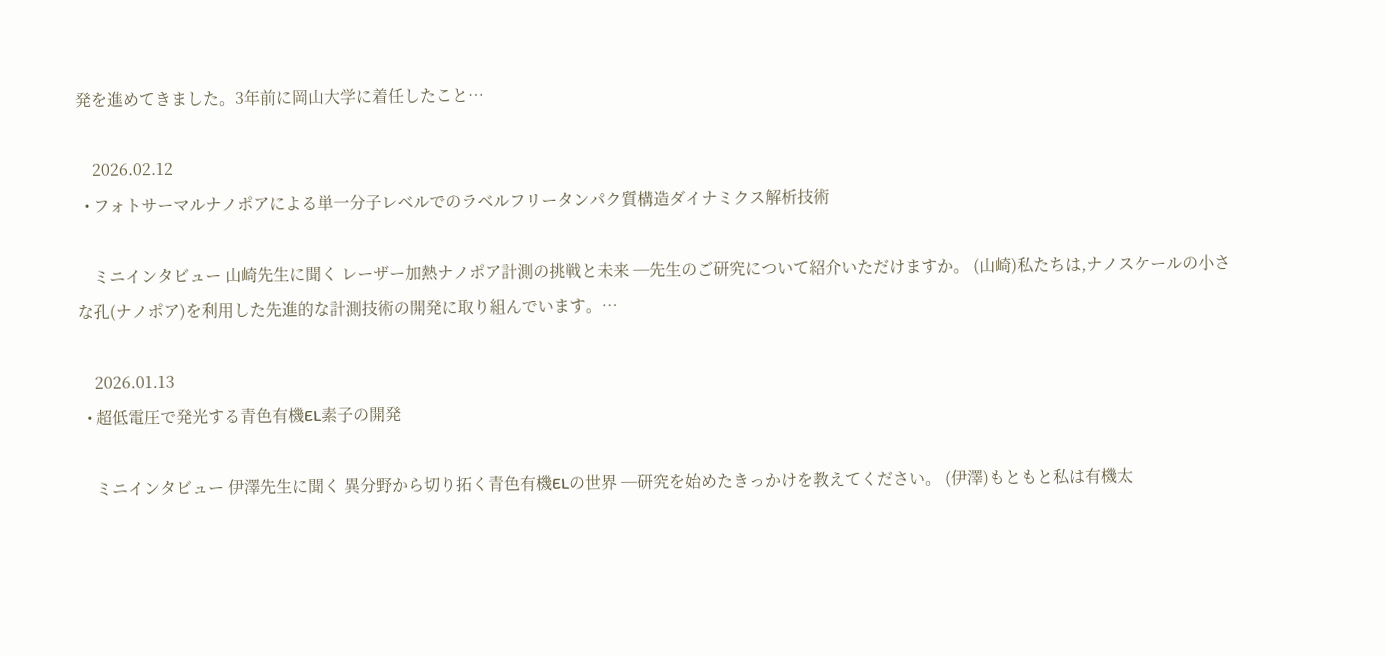発を進めてきました。3年前に岡山大学に着任したこと…

    2026.02.12
  • フォトサーマルナノポアによる単一分子レベルでのラベルフリータンパク質構造ダイナミクス解析技術

    ミニインタビュー 山崎先生に聞く レーザー加熱ナノポア計測の挑戦と未来 ─先生のご研究について紹介いただけますか。 (山崎)私たちは,ナノスケールの小さな孔(ナノポア)を利用した先進的な計測技術の開発に取り組んでいます。…

    2026.01.13
  • 超低電圧で発光する青色有機EL素子の開発

    ミニインタビュー 伊澤先生に聞く 異分野から切り拓く青色有機ELの世界 ─研究を始めたきっかけを教えてください。 (伊澤)もともと私は有機太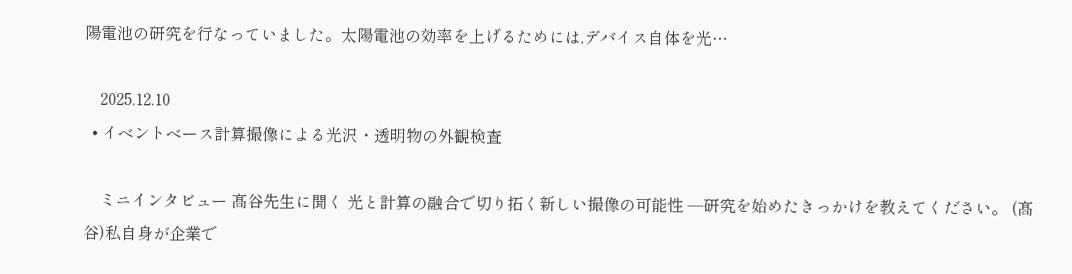陽電池の研究を行なっていました。太陽電池の効率を上げるためには,デバイス自体を光…

    2025.12.10
  • イベントベース計算撮像による光沢・透明物の外観検査

    ミニインタビュー 髙谷先生に聞く 光と計算の融合で切り拓く新しい撮像の可能性 ─研究を始めたきっかけを教えてください。 (髙谷)私自身が企業で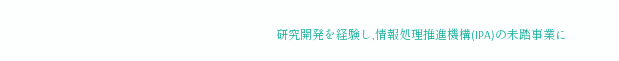研究開発を経験し,情報処理推進機構(IPA)の未踏事業に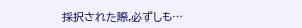採択された際,必ずしも…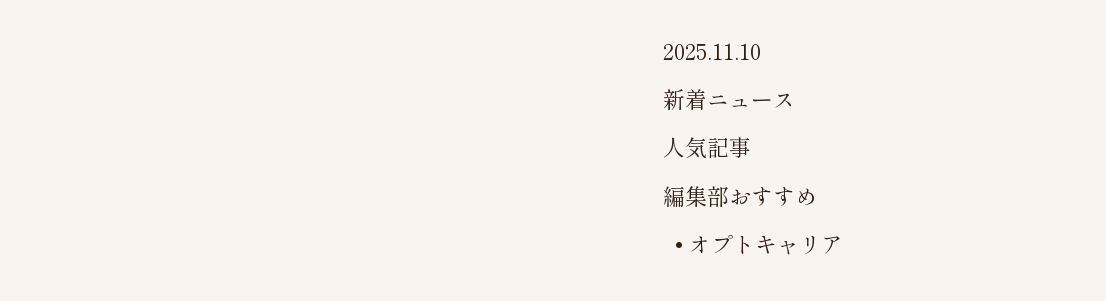2025.11.10

新着ニュース

人気記事

編集部おすすめ

  • オプトキャリア